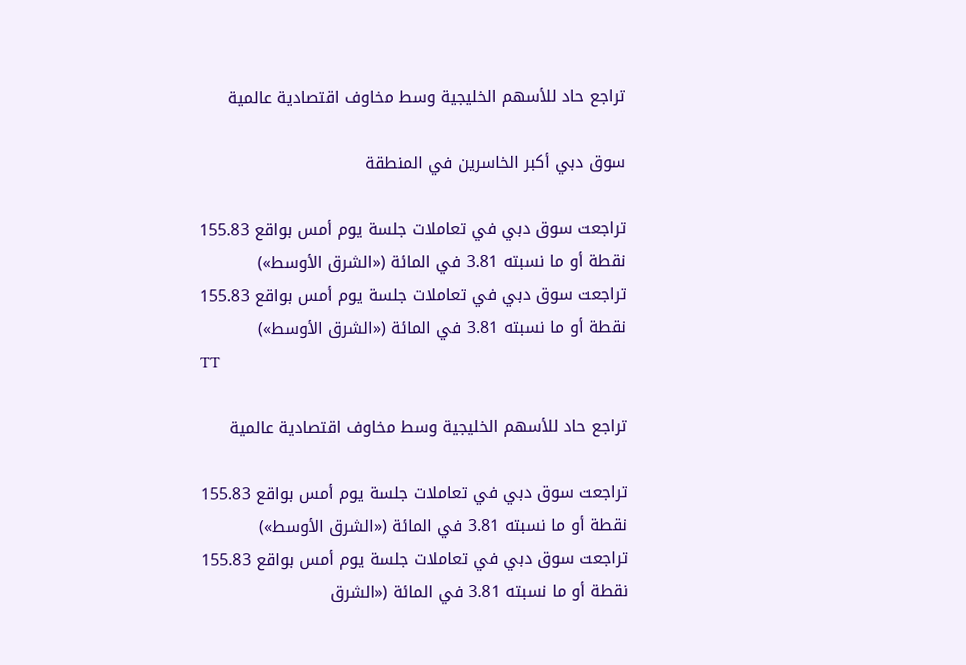تراجع حاد للأسهم الخليجية وسط مخاوف اقتصادية عالمية

سوق دبي أكبر الخاسرين في المنطقة

تراجعت سوق دبي في تعاملات جلسة يوم أمس بواقع 155.83 نقطة أو ما نسبته 3.81 في المائة («الشرق الأوسط»)
تراجعت سوق دبي في تعاملات جلسة يوم أمس بواقع 155.83 نقطة أو ما نسبته 3.81 في المائة («الشرق الأوسط»)
TT

تراجع حاد للأسهم الخليجية وسط مخاوف اقتصادية عالمية

تراجعت سوق دبي في تعاملات جلسة يوم أمس بواقع 155.83 نقطة أو ما نسبته 3.81 في المائة («الشرق الأوسط»)
تراجعت سوق دبي في تعاملات جلسة يوم أمس بواقع 155.83 نقطة أو ما نسبته 3.81 في المائة («الشرق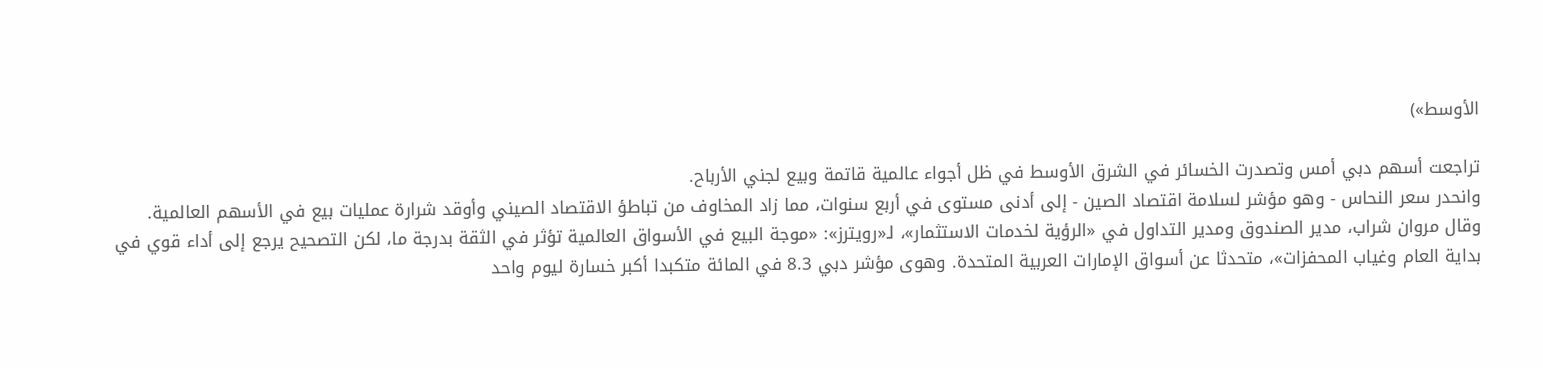الأوسط»)

تراجعت أسهم دبي أمس وتصدرت الخسائر في الشرق الأوسط في ظل أجواء عالمية قاتمة وبيع لجني الأرباح.
وانحدر سعر النحاس - وهو مؤشر لسلامة اقتصاد الصين - إلى أدنى مستوى في أربع سنوات، مما زاد المخاوف من تباطؤ الاقتصاد الصيني وأوقد شرارة عمليات بيع في الأسهم العالمية.
وقال مروان شراب، مدير الصندوق ومدير التداول في «الرؤية لخدمات الاستثمار»، لـ«رويترز»: «موجة البيع في الأسواق العالمية تؤثر في الثقة بدرجة ما، لكن التصحيح يرجع إلى أداء قوي في بداية العام وغياب المحفزات»، متحدثا عن أسواق الإمارات العربية المتحدة. وهوى مؤشر دبي 8.3 في المائة متكبدا أكبر خسارة ليوم واحد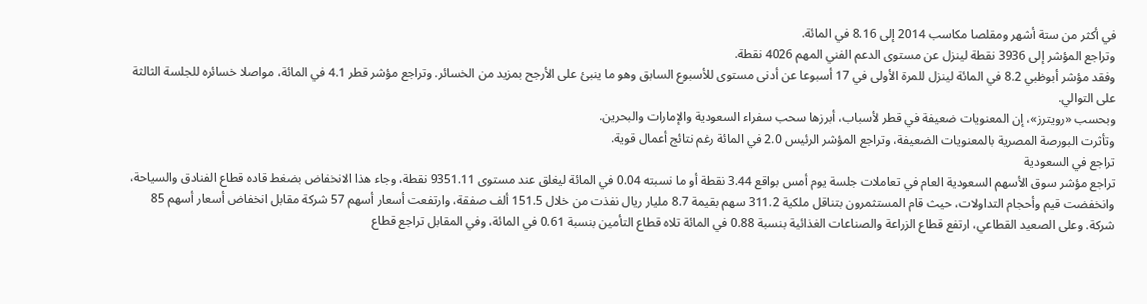في أكثر من ستة أشهر ومقلصا مكاسب 2014 إلى 8.16 في المائة.
وتراجع المؤشر إلى 3936 نقطة لينزل عن مستوى الدعم الفني المهم 4026 نقطة.
وفقد مؤشر أبوظبي 8.2 في المائة لينزل للمرة الأولى في 17 أسبوعا عن أدنى مستوى للأسبوع السابق وهو ما ينبئ على الأرجح بمزيد من الخسائر. وتراجع مؤشر قطر 4.1 في المائة، مواصلا خسائره للجلسة الثالثة على التوالي.
وبحسب «رويترز»، إن المعنويات ضعيفة في قطر لأسباب، أبرزها سحب سفراء السعودية والإمارات والبحرين.
وتأثرت البورصة المصرية بالمعنويات الضعيفة، وتراجع المؤشر الرئيس 2.0 في المائة رغم نتائج أعمال قوية.
تراجع في السعودية
تراجع مؤشر سوق الأسهم السعودية العام في تعاملات جلسة يوم أمس بواقع 3.44 نقطة أو ما نسبته 0.04 في المائة ليغلق عند مستوى 9351.11 نقطة، وجاء هذا الانخفاض بضغط قاده قطاع الفنادق والسياحة، وانخفضت قيم وأحجام التداولات، حيث قام المستثمرون بتناقل ملكية 311.2 سهم بقيمة 8.7 مليار ريال نفذت من خلال 151.5 ألف صفقة، وارتفعت أسعار أسهم 57 شركة مقابل انخفاض أسعار أسهم 85 شركة. وعلى الصعيد القطاعي، ارتفع قطاع الزراعة والصناعات الغذائية بنسبة 0.88 في المائة تلاه قطاع التأمين بنسبة 0.61 في المائة، وفي المقابل تراجع قطاع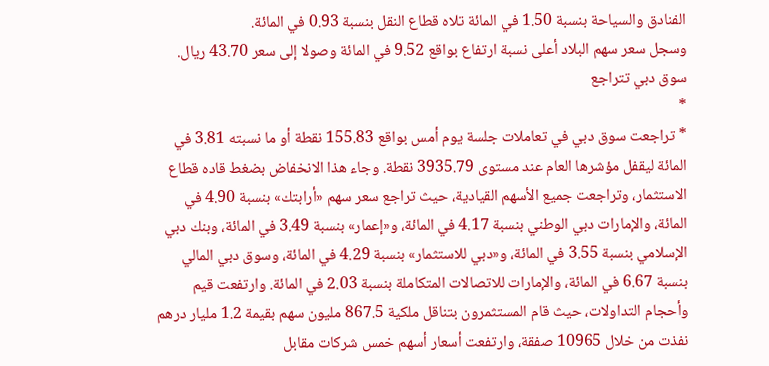الفنادق والسياحة بنسبة 1.50 في المائة تلاه قطاع النقل بنسبة 0.93 في المائة.
وسجل سعر سهم البلاد أعلى نسبة ارتفاع بواقع 9.52 في المائة وصولا إلى سعر 43.70 ريال.
سوق دبي تتراجع
*
* تراجعت سوق دبي في تعاملات جلسة يوم أمس بواقع 155.83 نقطة أو ما نسبته 3.81 في المائة ليقفل مؤشرها العام عند مستوى 3935.79 نقطة. وجاء هذا الانخفاض بضغط قاده قطاع الاستثمار، وتراجعت جميع الأسهم القيادية، حيث تراجع سعر سهم «أرابتك» بنسبة 4.90 في المائة، والإمارات دبي الوطني بنسبة 4.17 في المائة، و«إعمار» بنسبة 3.49 في المائة، وبنك دبي الإسلامي بنسبة 3.55 في المائة، و«دبي للاستثمار» بنسبة 4.29 في المائة، وسوق دبي المالي بنسبة 6.67 في المائة، والإمارات للاتصالات المتكاملة بنسبة 2.03 في المائة. وارتفعت قيم وأحجام التداولات، حيث قام المستثمرون بتناقل ملكية 867.5 مليون سهم بقيمة 1.2 مليار درهم نفذت من خلال 10965 صفقة، وارتفعت أسعار أسهم خمس شركات مقابل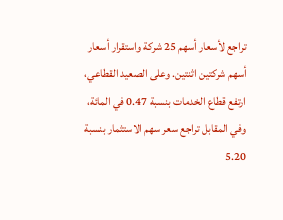تراجع لأسعار أسهم 25 شركة واستقرار أسعار أسهم شركتين اثنتين. وعلى الصعيد القطاعي، ارتفع قطاع الخدمات بنسبة 0.47 في المائة، وفي المقابل تراجع سعر سهم الاستثمار بنسبة 5.20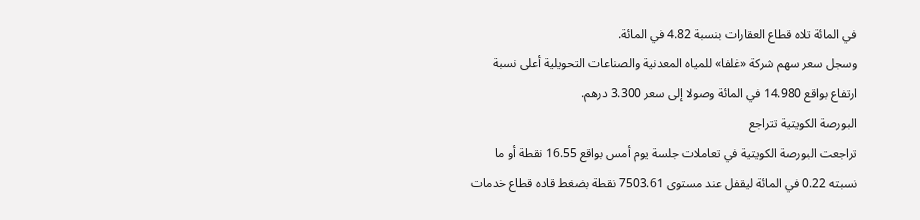في المائة تلاه قطاع العقارات بنسبة 4.82 في المائة.
وسجل سعر سهم شركة «غلفا» للمياه المعدنية والصناعات التحويلية أعلى نسبة ارتفاع بواقع 14.980 في المائة وصولا إلى سعر 3.300 درهم.
البورصة الكويتية تتراجع
تراجعت البورصة الكويتية في تعاملات جلسة يوم أمس بواقع 16.55 نقطة أو ما نسبته 0.22 في المائة ليقفل عند مستوى 7503.61 نقطة بضغط قاده قطاع خدمات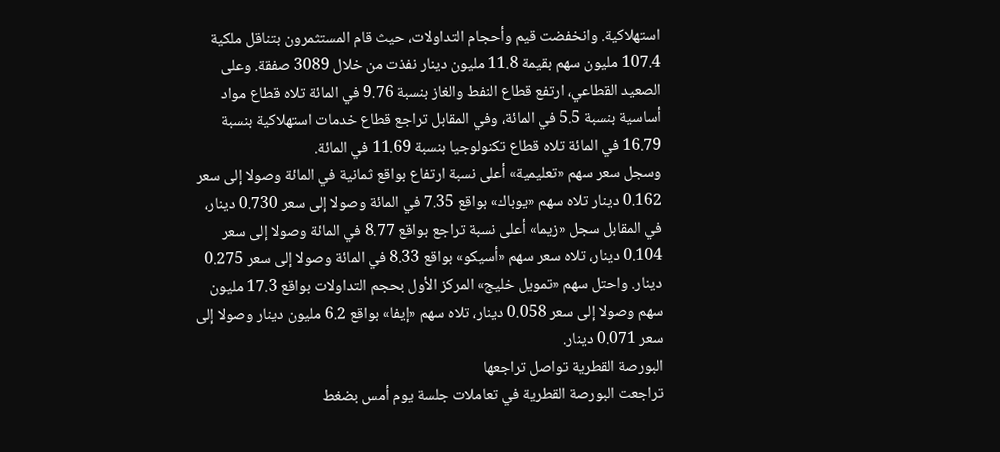استهلاكية. وانخفضت قيم وأحجام التداولات، حيث قام المستثمرون بتناقل ملكية 107.4 مليون سهم بقيمة 11.8 مليون دينار نفذت من خلال 3089 صفقة. وعلى الصعيد القطاعي، ارتفع قطاع النفط والغاز بنسبة 9.76 في المائة تلاه قطاع مواد أساسية بنسبة 5.5 في المائة، وفي المقابل تراجع قطاع خدمات استهلاكية بنسبة 16.79 في المائة تلاه قطاع تكنولوجيا بنسبة 11.69 في المائة.
وسجل سعر سهم «تعليمية» أعلى نسبة ارتفاع بواقع ثمانية في المائة وصولا إلى سعر 0.162 دينار تلاه سهم «يوباك» بواقع 7.35 في المائة وصولا إلى سعر 0.730 دينار، في المقابل سجل «زيما» أعلى نسبة تراجع بواقع 8.77 في المائة وصولا إلى سعر 0.104 دينار، تلاه سعر سهم «أسيكو» بواقع 8.33 في المائة وصولا إلى سعر 0.275 دينار. واحتل سهم «تمويل خليج» المركز الأول بحجم التداولات بواقع 17.3 مليون سهم وصولا إلى سعر 0.058 دينار، تلاه سهم «إيفا» بواقع 6.2 مليون دينار وصولا إلى سعر 0.071 دينار.
البورصة القطرية تواصل تراجعها
تراجعت البورصة القطرية في تعاملات جلسة يوم أمس بضغط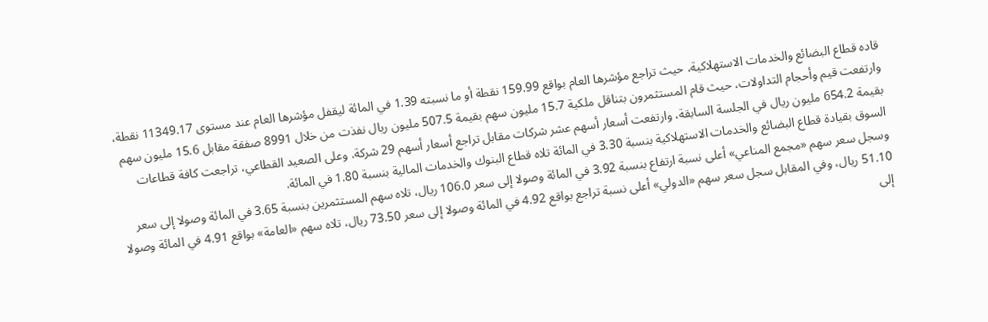قاده قطاع البضائع والخدمات الاستهلاكية، حيث تراجع مؤشرها العام بواقع 159.99 نقطة أو ما نسبته 1.39 في المائة ليقفل مؤشرها العام عند مستوى 11349.17 نقطة، وارتفعت قيم وأحجام التداولات، حيث قام المستثمرون بتناقل ملكية 15.7 مليون سهم بقيمة 507.5 مليون ريال نفذت من خلال 8991 صفقة مقابل 15.6 مليون سهم بقيمة 654.2 مليون ريال في الجلسة السابقة، وارتفعت أسعار أسهم عشر شركات مقابل تراجع أسعار أسهم 29 شركة. وعلى الصعيد القطاعي، تراجعت كافة قطاعات السوق بقيادة قطاع البضائع والخدمات الاستهلاكية بنسبة 3.30 في المائة تلاه قطاع البنوك والخدمات المالية بنسبة 1.80 في المائة.
وسجل سعر سهم «مجمع المناعي» أعلى نسبة ارتفاع بنسبة 3.92 في المائة وصولا إلى سعر 106.0 ريال، تلاه سهم المستثمرين بنسبة 3.65 في المائة وصولا إلى سعر 51.10 ريال، وفي المقابل سجل سعر سهم «الدولي» أعلى نسبة تراجع بواقع 4.92 في المائة وصولا إلى سعر 73.50 ريال، تلاه سهم «العامة» بواقع 4.91 في المائة وصولا إلى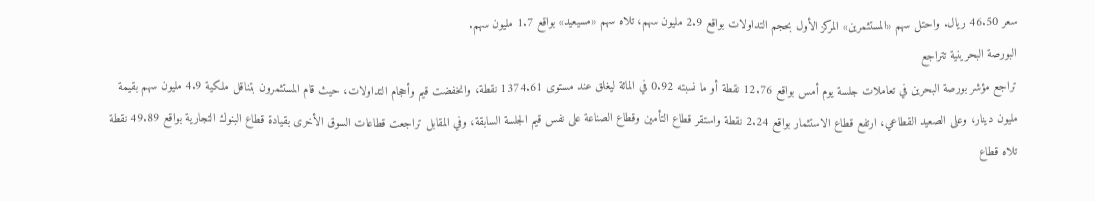سعر 46.50 ريال. واحتل سهم «المستثمرين» المركز الأول بحجم التداولات بواقع 2.9 مليون سهم، تلاه سهم «مسيعيد» بواقع 1.7 مليون سهم.
البورصة البحرينية تتراجع
تراجع مؤشر بورصة البحرين في تعاملات جلسة يوم أمس بواقع 12.76 نقطة أو ما نسبته 0.92 في المائة ليغلق عند مستوى 1374.61 نقطة، وانخفضت قيم وأحجام التداولات، حيث قام المستثمرون بتناقل ملكية 4.9 مليون سهم بقيمة مليون دينار، وعلى الصعيد القطاعي، ارتفع قطاع الاستثمار بواقع 2.24 نقطة واستقر قطاع التأمين وقطاع الصناعة على نفس قيم الجلسة السابقة، وفي المقابل تراجعت قطاعات السوق الأخرى بقيادة قطاع البنوك التجارية بواقع 49.89 نقطة تلاه قطاع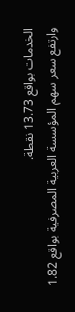الخدمات بواقع 13.73 نقطة.
وارتفع سعر سهم المؤسسة العربية المصرفية بواقع 1.82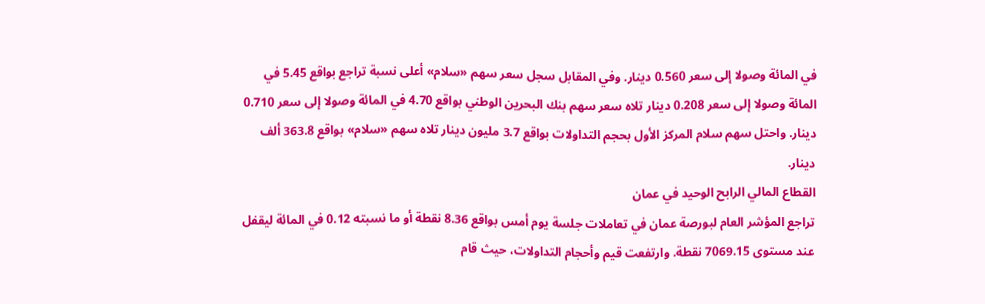في المائة وصولا إلى سعر 0.560 دينار. وفي المقابل سجل سعر سهم «سلام» أعلى نسبة تراجع بواقع 5.45 في المائة وصولا إلى سعر 0.208 دينار تلاه سعر سهم بنك البحرين الوطني بواقع 4.70 في المائة وصولا إلى سعر 0.710 دينار. واحتل سهم سلام المركز الأول بحجم التداولات بواقع 3.7 مليون دينار تلاه سهم «سلام» بواقع 363.8 ألف دينار.
القطاع المالي الرابح الوحيد في عمان
تراجع المؤشر العام لبورصة عمان في تعاملات جلسة يوم أمس بواقع 8.36 نقطة أو ما نسبته 0.12 في المائة ليقفل عند مستوى 7069.15 نقطة. وارتفعت قيم وأحجام التداولات، حيث قام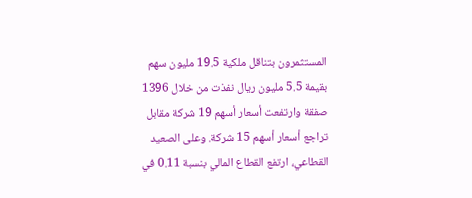المستثمرون بتناقل ملكية 19.5 مليون سهم بقيمة 5.5 مليون ريال نفذت من خلال 1396 صفقة وارتفعت أسعار أسهم 19 شركة مقابل تراجع أسعار أسهم 15 شركة. وعلى الصعيد القطاعي، ارتفع القطاع المالي بنسبة 0.11 في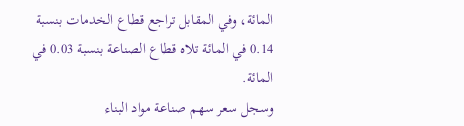المائة، وفي المقابل تراجع قطاع الخدمات بنسبة 0.14 في المائة تلاه قطاع الصناعة بنسبة 0.03 في المائة.
وسجل سعر سهم صناعة مواد البناء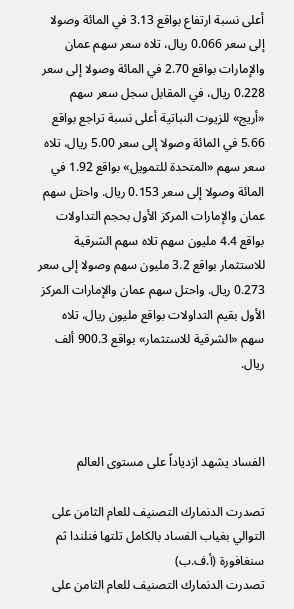أعلى نسبة ارتفاع بواقع 3.13 في المائة وصولا إلى سعر 0.066 ريال، تلاه سعر سهم عمان والإمارات بواقع 2.70 في المائة وصولا إلى سعر 0.228 ريال، في المقابل سجل سعر سهم «أريج» للزيوت النباتية أعلى نسبة تراجع بواقع 5.66 في المائة وصولا إلى سعر 5.00 ريال، تلاه سعر سهم «المتحدة للتمويل» بواقع 1.92 في المائة وصولا إلى سعر 0.153 ريال. واحتل سهم عمان والإمارات المركز الأول بحجم التداولات بواقع 4.4 مليون سهم تلاه سهم الشرقية للاستثمار بواقع 3.2 مليون سهم وصولا إلى سعر 0.273 ريال. واحتل سهم عمان والإمارات المركز الأول بقيم التداولات بواقع مليون ريال، تلاه سهم «الشرقية للاستثمار» بواقع 900.3 ألف ريال.



الفساد يشهد ازدياداً على مستوى العالم

تصدرت الدنمارك التصنيف للعام الثامن على التوالي بغياب الفساد بالكامل تلتها فنلندا ثم سنغافورة (أ.ف.ب)
تصدرت الدنمارك التصنيف للعام الثامن على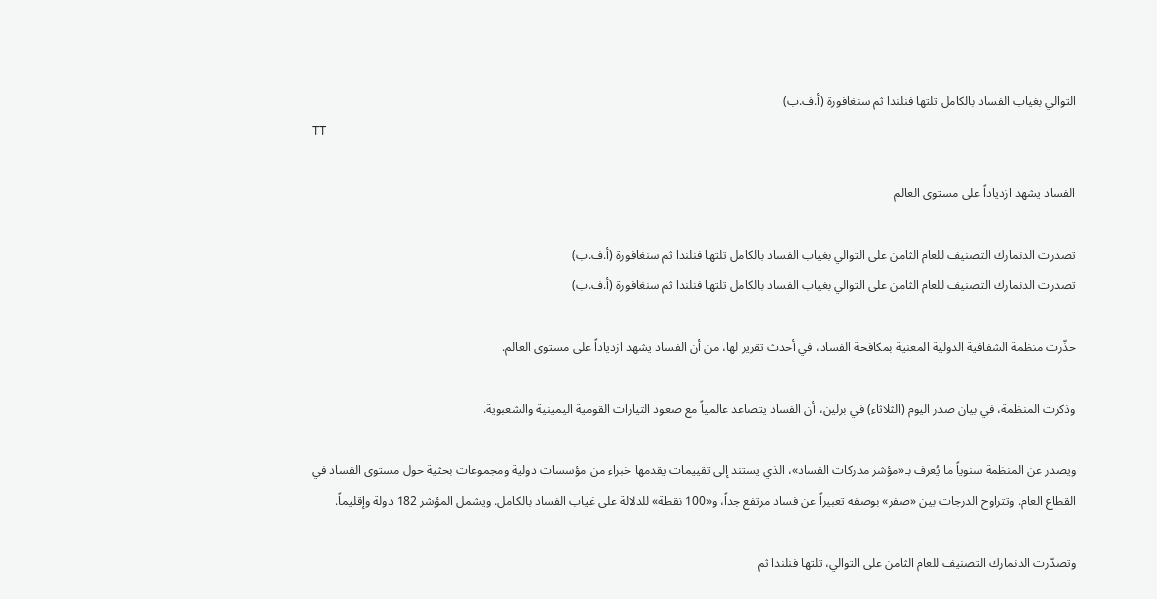التوالي بغياب الفساد بالكامل تلتها فنلندا ثم سنغافورة (أ.ف.ب)
TT

الفساد يشهد ازدياداً على مستوى العالم

تصدرت الدنمارك التصنيف للعام الثامن على التوالي بغياب الفساد بالكامل تلتها فنلندا ثم سنغافورة (أ.ف.ب)
تصدرت الدنمارك التصنيف للعام الثامن على التوالي بغياب الفساد بالكامل تلتها فنلندا ثم سنغافورة (أ.ف.ب)

حذّرت منظمة الشفافية الدولية المعنية بمكافحة الفساد، في أحدث تقرير لها، من أن الفساد يشهد ازدياداً على مستوى العالم.

وذكرت المنظمة، في بيان صدر اليوم (الثلاثاء) في برلين، أن الفساد يتصاعد عالمياً مع صعود التيارات القومية اليمينية والشعبوية.

ويصدر عن المنظمة سنوياً ما يُعرف بـ«مؤشر مدركات الفساد»، الذي يستند إلى تقييمات يقدمها خبراء من مؤسسات دولية ومجموعات بحثية حول مستوى الفساد في القطاع العام. وتتراوح الدرجات بين «صفر» بوصفه تعبيراً عن فساد مرتفع جداً، و«100 نقطة» للدلالة على غياب الفساد بالكامل. ويشمل المؤشر 182 دولة وإقليماً.

وتصدّرت الدنمارك التصنيف للعام الثامن على التوالي، تلتها فنلندا ثم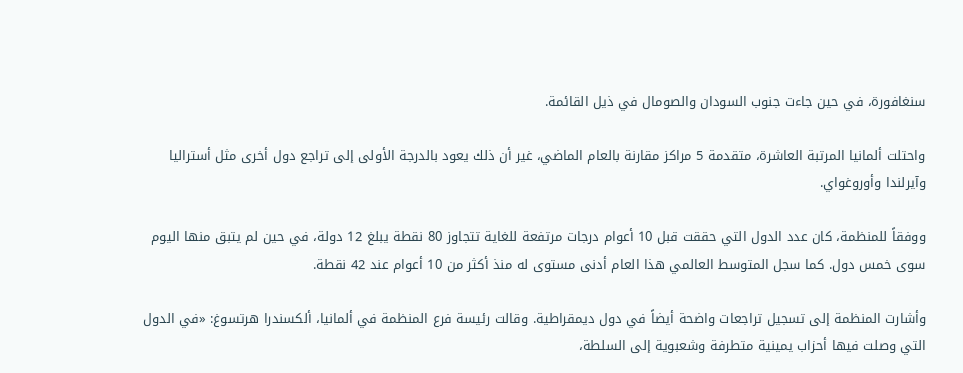سنغافورة، في حين جاءت جنوب السودان والصومال في ذيل القائمة.

واحتلت ألمانيا المرتبة العاشرة، متقدمة 5 مراكز مقارنة بالعام الماضي، غير أن ذلك يعود بالدرجة الأولى إلى تراجع دول أخرى مثل أستراليا وآيرلندا وأوروغواي.

ووفقاً للمنظمة، كان عدد الدول التي حققت قبل 10 أعوام درجات مرتفعة للغاية تتجاوز 80 نقطة يبلغ 12 دولة، في حين لم يتبق منها اليوم سوى خمس دول. كما سجل المتوسط العالمي هذا العام أدنى مستوى له منذ أكثر من 10 أعوام عند 42 نقطة.

وأشارت المنظمة إلى تسجيل تراجعات واضحة أيضاً في دول ديمقراطية. وقالت رئيسة فرع المنظمة في ألمانيا، ألكسندرا هرتسوغ: «في الدول التي وصلت فيها أحزاب يمينية متطرفة وشعبوية إلى السلطة،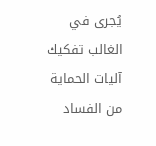يُجرى في الغالب تفكيك آليات الحماية من الفساد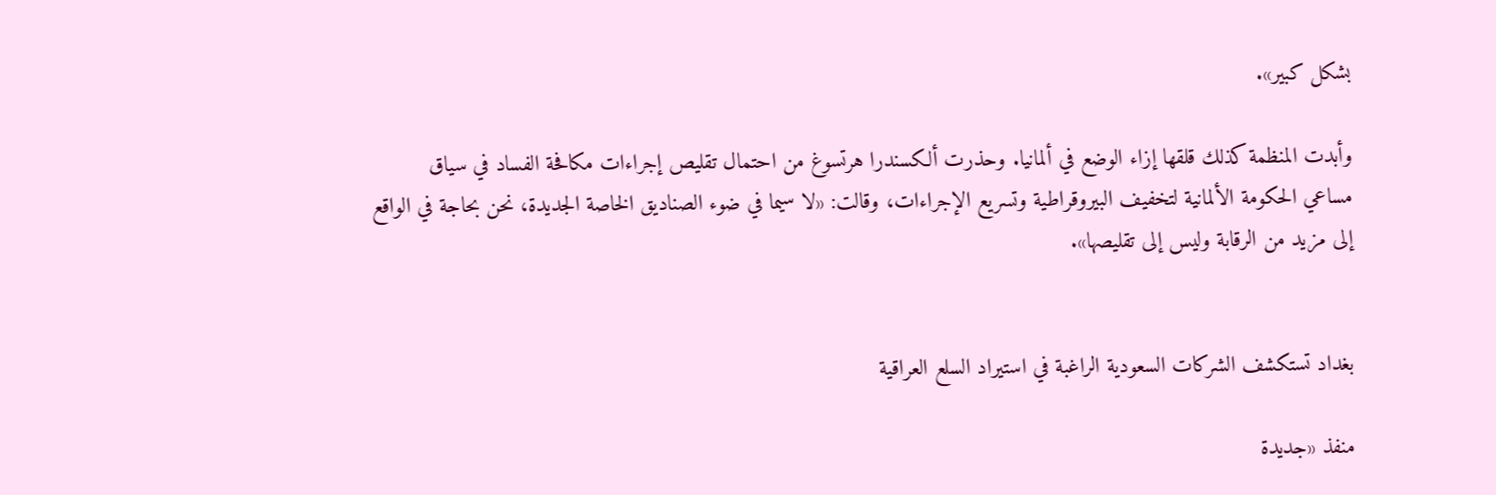بشكل كبير».

وأبدت المنظمة كذلك قلقها إزاء الوضع في ألمانيا. وحذرت ألكسندرا هرتسوغ من احتمال تقليص إجراءات مكافحة الفساد في سياق مساعي الحكومة الألمانية لتخفيف البيروقراطية وتسريع الإجراءات، وقالت: «لا سيما في ضوء الصناديق الخاصة الجديدة، نحن بحاجة في الواقع إلى مزيد من الرقابة وليس إلى تقليصها».


بغداد تستكشف الشركات السعودية الراغبة في استيراد السلع العراقية

منفذ «جديدة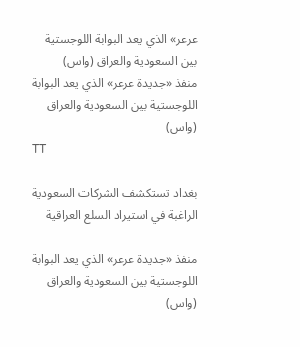عرعر» الذي يعد البوابة اللوجستية بين السعودية والعراق (واس)
منفذ «جديدة عرعر» الذي يعد البوابة اللوجستية بين السعودية والعراق (واس)
TT

بغداد تستكشف الشركات السعودية الراغبة في استيراد السلع العراقية

منفذ «جديدة عرعر» الذي يعد البوابة اللوجستية بين السعودية والعراق (واس)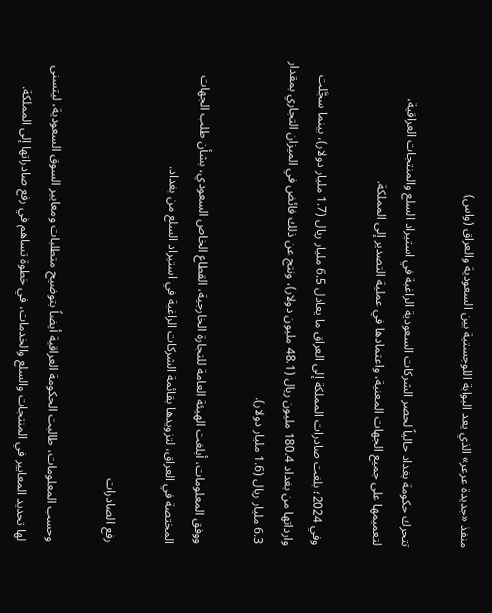منفذ «جديدة عرعر» الذي يعد البوابة اللوجستية بين السعودية والعراق (واس)

تتحرك حكومة بغداد حالياً لحصر الشركات السعودية الراغبة في استيراد السلع والمنتجات العراقية، لتعميمها على جميع الجهات المعنية، واعتمادها في عملية التصدير إلى المملكة.

وفي 2024؛ بلغت صادرات المملكة إلى العراق ما يعادل 6.5 مليار ريال (1.7 مليار دولار)، بينما سجَّلت وارداتها من بغداد 180.4 مليون ريال (48.1 مليون دولار)، ونتج عن ذلك فائض في الميزان التجاري بمقدار 6.3 مليار ريال (1.6 مليار دولار).

ووفق المعلومات، أبلغت الهيئة العامة للتجارة الخارجية، القطاع الخاص السعودي، بشأن طلب الجهات المختصة في العراق، لتزويدها بقائمة الشركات الراغبة في استيراد السلع من بغداد.

رفع الصادرات

وحسب المعلومات، طالبت الحكومة العراقية أيضاً بتوضيح متطلبات ومعايير السوق السعودية، ليتسنى لها تحديد المعايير في المنتجات والسلع والخدمات، في خطوة تساهم في رفع صادراتها إلى المملكة.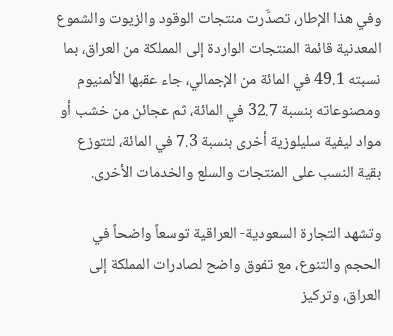وفي هذا الإطار، تصدَّرت منتجات الوقود والزيوت والشموع المعدنية قائمة المنتجات الواردة إلى المملكة من العراق، بما نسبته 49.1 في المائة من الإجمالي، جاء عقبها الألمنيوم ومصنوعاته بنسبة 32.7 في المائة، ثم عجائن من خشب أو مواد ليفية سليلوزية أخرى بنسبة 7.3 في المائة، لتتوزع بقية النسب على المنتجات والسلع والخدمات الأخرى.

وتشهد التجارة السعودية- العراقية توسعاً واضحاً في الحجم والتنوع، مع تفوق واضح لصادرات المملكة إلى العراق، وتركيز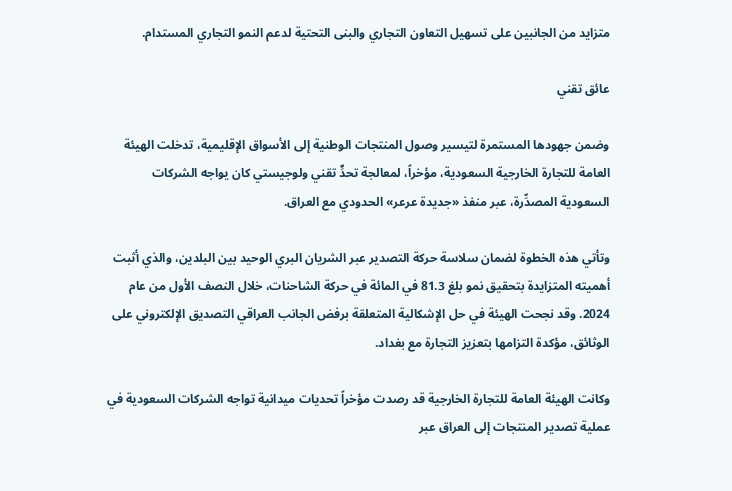متزايد من الجانبين على تسهيل التعاون التجاري والبنى التحتية لدعم النمو التجاري المستدام.

عائق تقني

وضمن جهودها المستمرة لتيسير وصول المنتجات الوطنية إلى الأسواق الإقليمية، تدخلت الهيئة العامة للتجارة الخارجية السعودية، مؤخراً، لمعالجة تحدٍّ تقني ولوجيستي كان يواجه الشركات السعودية المصدِّرة، عبر منفذ «جديدة عرعر» الحدودي مع العراق.

وتأتي هذه الخطوة لضمان سلاسة حركة التصدير عبر الشريان البري الوحيد بين البلدين، والذي أثبت أهميته المتزايدة بتحقيق نمو بلغ 81.3 في المائة في حركة الشاحنات، خلال النصف الأول من عام 2024. وقد نجحت الهيئة في حل الإشكالية المتعلقة برفض الجانب العراقي التصديق الإلكتروني على الوثائق، مؤكدة التزامها بتعزيز التجارة مع بغداد.

وكانت الهيئة العامة للتجارة الخارجية قد رصدت مؤخراً تحديات ميدانية تواجه الشركات السعودية في عملية تصدير المنتجات إلى العراق عبر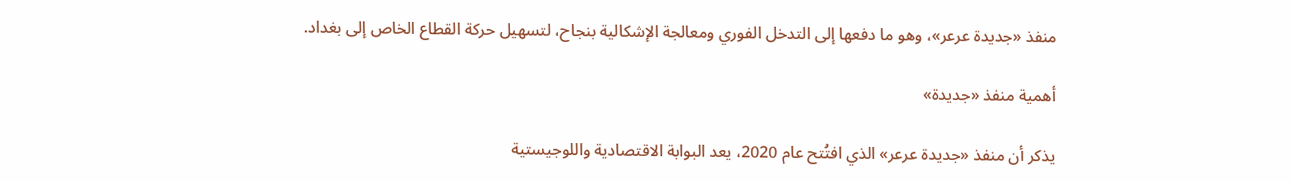منفذ «جديدة عرعر»، وهو ما دفعها إلى التدخل الفوري ومعالجة الإشكالية بنجاح، لتسهيل حركة القطاع الخاص إلى بغداد.

أهمية منفذ «جديدة»

يذكر أن منفذ «جديدة عرعر» الذي افتُتح عام 2020، يعد البوابة الاقتصادية واللوجيستية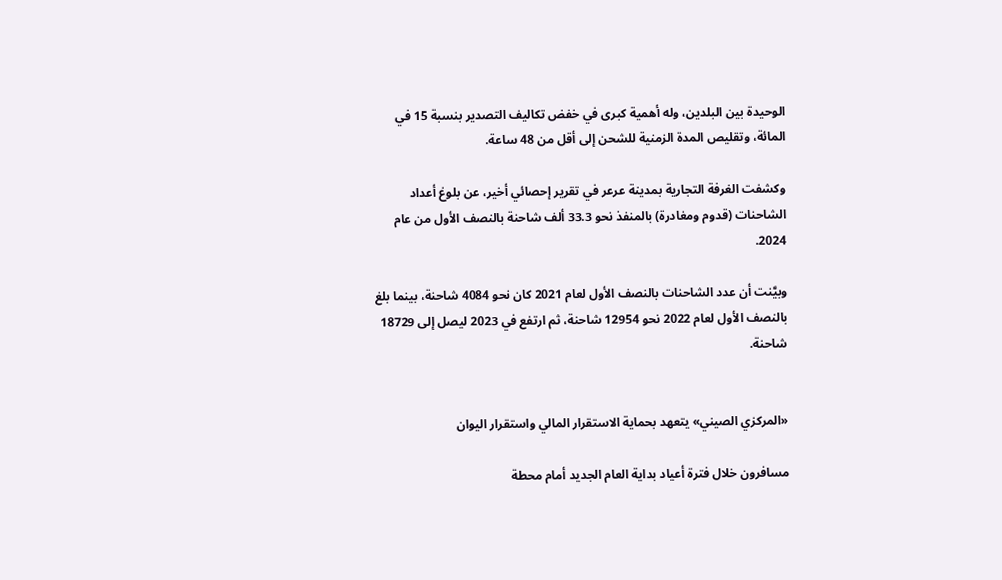الوحيدة بين البلدين، وله أهمية كبرى في خفض تكاليف التصدير بنسبة 15 في المائة، وتقليص المدة الزمنية للشحن إلى أقل من 48 ساعة.

وكشفت الغرفة التجارية بمدينة عرعر في تقرير إحصائي أخير، عن بلوغ أعداد الشاحنات (قدوم ومغادرة) بالمنفذ نحو 33.3 ألف شاحنة بالنصف الأول من عام 2024.

وبيَّنت أن عدد الشاحنات بالنصف الأول لعام 2021 كان نحو 4084 شاحنة، بينما بلغ بالنصف الأول لعام 2022 نحو 12954 شاحنة، ثم ارتفع في 2023 ليصل إلى 18729 شاحنة.


«المركزي الصيني» يتعهد بحماية الاستقرار المالي واستقرار اليوان

مسافرون خلال فترة أعياد بداية العام الجديد أمام محطة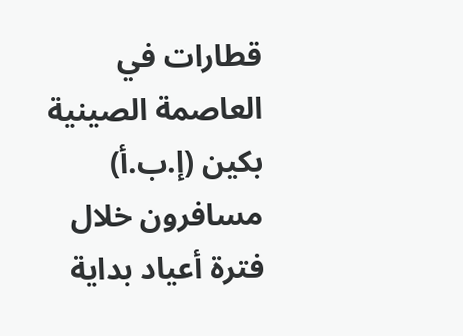قطارات في العاصمة الصينية بكين (إ.ب.أ)
مسافرون خلال فترة أعياد بداية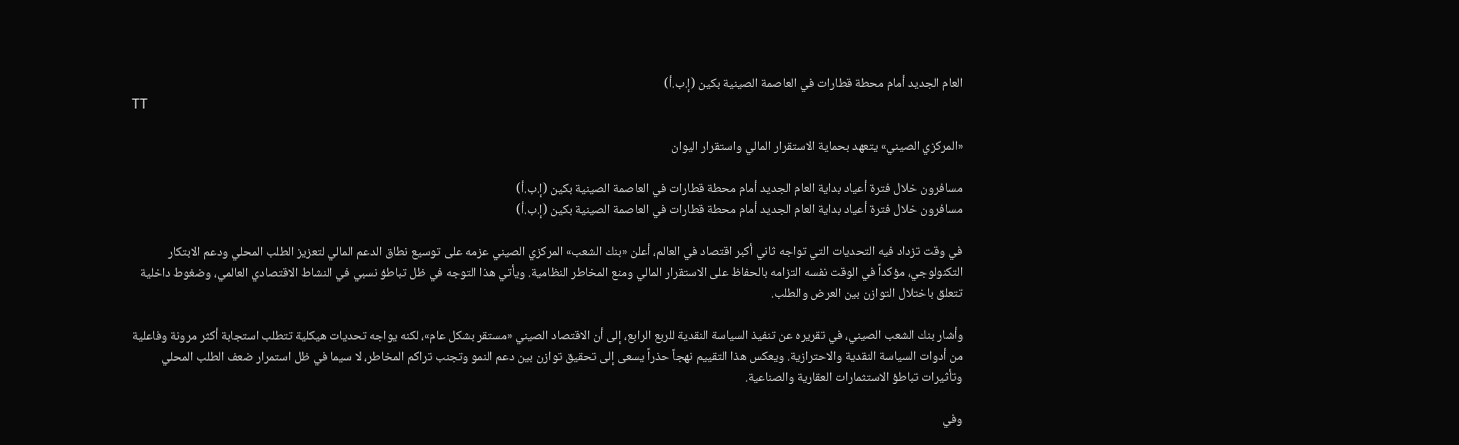العام الجديد أمام محطة قطارات في العاصمة الصينية بكين (إ.ب.أ)
TT

«المركزي الصيني» يتعهد بحماية الاستقرار المالي واستقرار اليوان

مسافرون خلال فترة أعياد بداية العام الجديد أمام محطة قطارات في العاصمة الصينية بكين (إ.ب.أ)
مسافرون خلال فترة أعياد بداية العام الجديد أمام محطة قطارات في العاصمة الصينية بكين (إ.ب.أ)

في وقت تزداد فيه التحديات التي تواجه ثاني أكبر اقتصاد في العالم، أعلن «بنك الشعب» المركزي الصيني عزمه على توسيع نطاق الدعم المالي لتعزيز الطلب المحلي ودعم الابتكار التكنولوجي، مؤكداً في الوقت نفسه التزامه بالحفاظ على الاستقرار المالي ومنع المخاطر النظامية. ويأتي هذا التوجه في ظل تباطؤ نسبي في النشاط الاقتصادي العالمي، وضغوط داخلية تتعلق باختلال التوازن بين العرض والطلب.

وأشار بنك الشعب الصيني، في تقريره عن تنفيذ السياسة النقدية للربع الرابع، إلى أن الاقتصاد الصيني «مستقر بشكل عام»، لكنه يواجه تحديات هيكلية تتطلب استجابة أكثر مرونة وفاعلية من أدوات السياسة النقدية والاحترازية. ويعكس هذا التقييم نهجاً حذراً يسعى إلى تحقيق توازن بين دعم النمو وتجنب تراكم المخاطر، لا سيما في ظل استمرار ضعف الطلب المحلي وتأثيرات تباطؤ الاستثمارات العقارية والصناعية.

وفي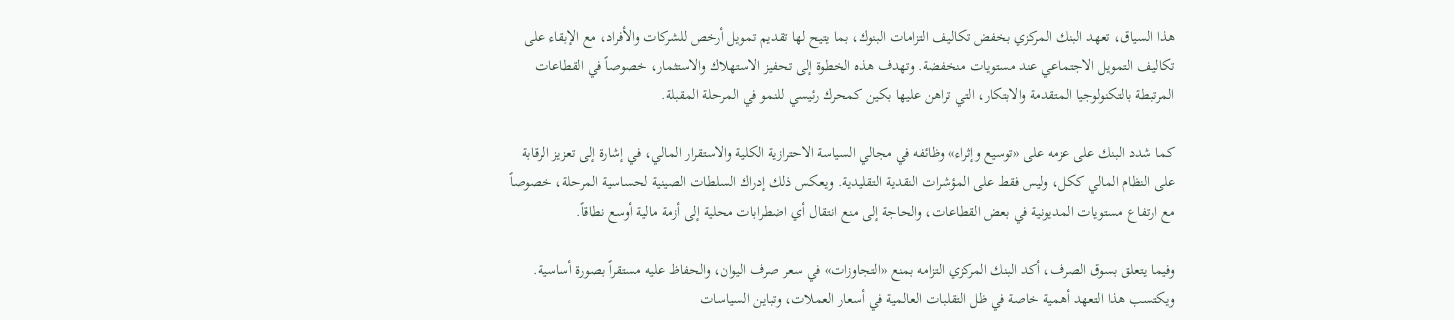هذا السياق، تعهد البنك المركزي بخفض تكاليف التزامات البنوك، بما يتيح لها تقديم تمويل أرخص للشركات والأفراد، مع الإبقاء على تكاليف التمويل الاجتماعي عند مستويات منخفضة. وتهدف هذه الخطوة إلى تحفيز الاستهلاك والاستثمار، خصوصاً في القطاعات المرتبطة بالتكنولوجيا المتقدمة والابتكار، التي تراهن عليها بكين كمحرك رئيسي للنمو في المرحلة المقبلة.

كما شدد البنك على عزمه على «توسيع وإثراء» وظائفه في مجالي السياسة الاحترازية الكلية والاستقرار المالي، في إشارة إلى تعزيز الرقابة على النظام المالي ككل، وليس فقط على المؤشرات النقدية التقليدية. ويعكس ذلك إدراك السلطات الصينية لحساسية المرحلة، خصوصاً مع ارتفاع مستويات المديونية في بعض القطاعات، والحاجة إلى منع انتقال أي اضطرابات محلية إلى أزمة مالية أوسع نطاقاً.

وفيما يتعلق بسوق الصرف، أكد البنك المركزي التزامه بمنع «التجاوزات» في سعر صرف اليوان، والحفاظ عليه مستقراً بصورة أساسية. ويكتسب هذا التعهد أهمية خاصة في ظل التقلبات العالمية في أسعار العملات، وتباين السياسات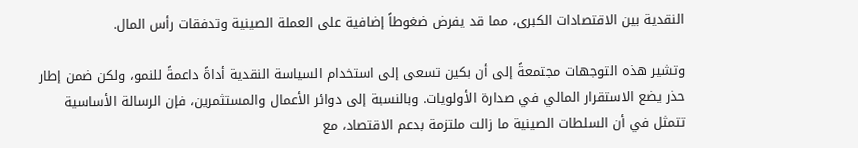النقدية بين الاقتصادات الكبرى، مما قد يفرض ضغوطاً إضافية على العملة الصينية وتدفقات رأس المال.

وتشير هذه التوجهات مجتمعةً إلى أن بكين تسعى إلى استخدام السياسة النقدية أداةً داعمةً للنمو، ولكن ضمن إطار حذر يضع الاستقرار المالي في صدارة الأولويات. وبالنسبة إلى دوائر الأعمال والمستثمرين، فإن الرسالة الأساسية تتمثل في أن السلطات الصينية ما زالت ملتزمة بدعم الاقتصاد، مع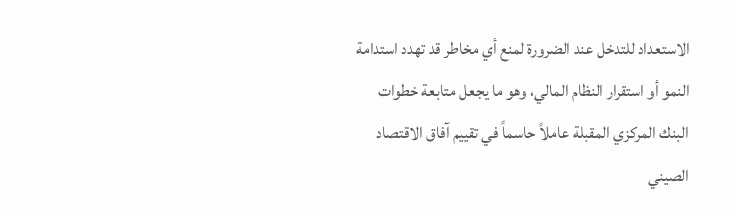الاستعداد للتدخل عند الضرورة لمنع أي مخاطر قد تهدد استدامة النمو أو استقرار النظام المالي، وهو ما يجعل متابعة خطوات البنك المركزي المقبلة عاملاً حاسماً في تقييم آفاق الاقتصاد الصيني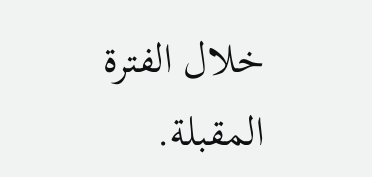خلال الفترة المقبلة.